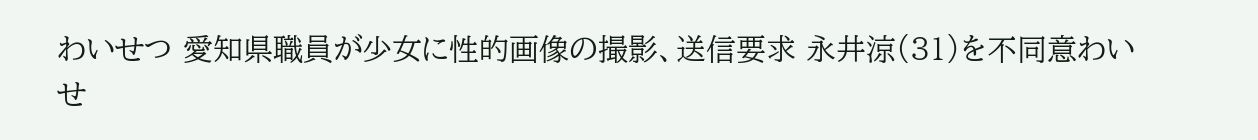わいせつ 愛知県職員が少女に性的画像の撮影、送信要求 永井涼(31)を不同意わいせ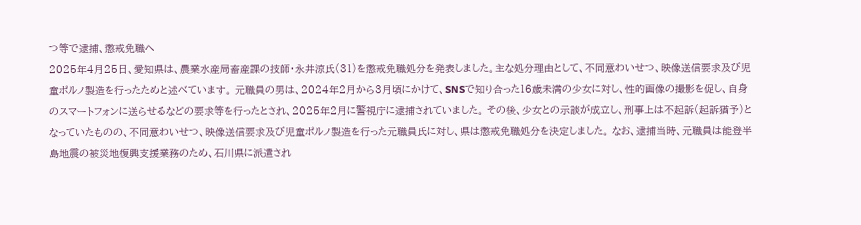つ等で逮捕、懲戒免職へ
2025年4月25日、愛知県は、農業水産局畜産課の技師・永井涼氏(31)を懲戒免職処分を発表しました。主な処分理由として、不同意わいせつ、映像送信要求及び児童ポルノ製造を行ったためと述べています。 元職員の男は、2024年2月から3月頃にかけて、SNSで知り合った16歳未満の少女に対し、性的画像の撮影を促し、自身のスマートフォンに送らせるなどの要求等を行ったとされ、2025年2月に警視庁に逮捕されていました。 その後、少女との示談が成立し、刑事上は不起訴(起訴猶予)となっていたものの、不同意わいせつ、映像送信要求及び児童ポルノ製造を行った元職員氏に対し、県は懲戒免職処分を決定しました。 なお、逮捕当時、元職員は能登半島地震の被災地復興支援業務のため、石川県に派遣され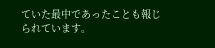ていた最中であったことも報じられています。